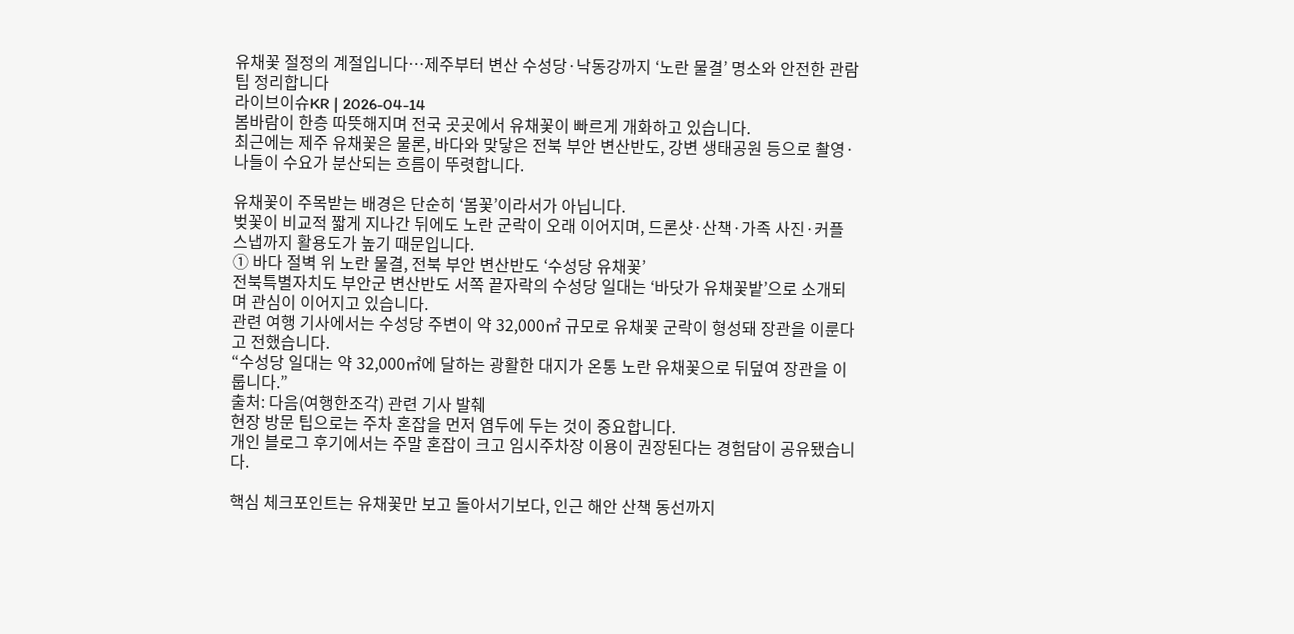유채꽃 절정의 계절입니다…제주부터 변산 수성당·낙동강까지 ‘노란 물결’ 명소와 안전한 관람 팁 정리합니다
라이브이슈KR | 2026-04-14
봄바람이 한층 따뜻해지며 전국 곳곳에서 유채꽃이 빠르게 개화하고 있습니다.
최근에는 제주 유채꽃은 물론, 바다와 맞닿은 전북 부안 변산반도, 강변 생태공원 등으로 촬영·나들이 수요가 분산되는 흐름이 뚜렷합니다.

유채꽃이 주목받는 배경은 단순히 ‘봄꽃’이라서가 아닙니다.
벚꽃이 비교적 짧게 지나간 뒤에도 노란 군락이 오래 이어지며, 드론샷·산책·가족 사진·커플 스냅까지 활용도가 높기 때문입니다.
① 바다 절벽 위 노란 물결, 전북 부안 변산반도 ‘수성당 유채꽃’
전북특별자치도 부안군 변산반도 서쪽 끝자락의 수성당 일대는 ‘바닷가 유채꽃밭’으로 소개되며 관심이 이어지고 있습니다.
관련 여행 기사에서는 수성당 주변이 약 32,000㎡ 규모로 유채꽃 군락이 형성돼 장관을 이룬다고 전했습니다.
“수성당 일대는 약 32,000㎡에 달하는 광활한 대지가 온통 노란 유채꽃으로 뒤덮여 장관을 이룹니다.”
출처: 다음(여행한조각) 관련 기사 발췌
현장 방문 팁으로는 주차 혼잡을 먼저 염두에 두는 것이 중요합니다.
개인 블로그 후기에서는 주말 혼잡이 크고 임시주차장 이용이 권장된다는 경험담이 공유됐습니다.

핵심 체크포인트는 유채꽃만 보고 돌아서기보다, 인근 해안 산책 동선까지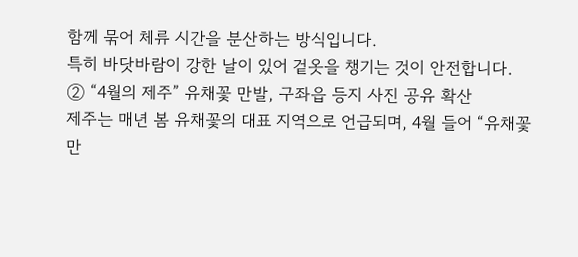함께 묶어 체류 시간을 분산하는 방식입니다.
특히 바닷바람이 강한 날이 있어 겉옷을 챙기는 것이 안전합니다.
② “4월의 제주” 유채꽃 만발, 구좌읍 등지 사진 공유 확산
제주는 매년 봄 유채꽃의 대표 지역으로 언급되며, 4월 들어 “유채꽃 만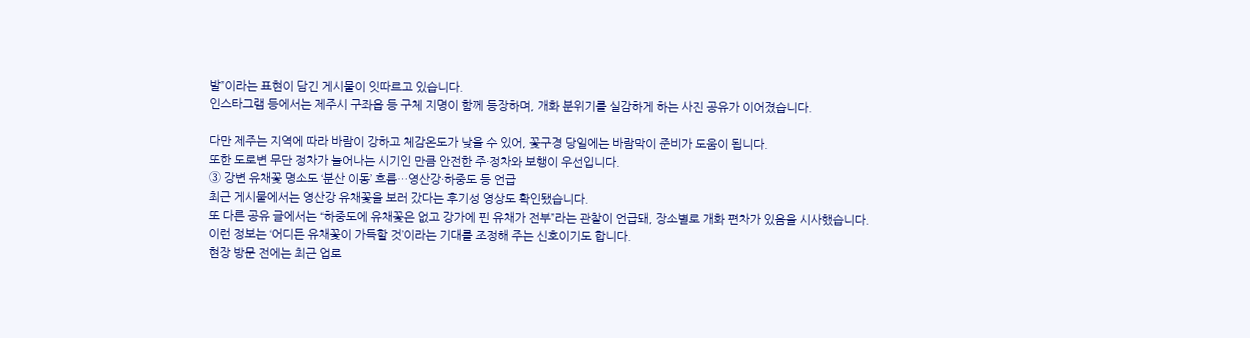발”이라는 표현이 담긴 게시물이 잇따르고 있습니다.
인스타그램 등에서는 제주시 구좌읍 등 구체 지명이 함께 등장하며, 개화 분위기를 실감하게 하는 사진 공유가 이어졌습니다.

다만 제주는 지역에 따라 바람이 강하고 체감온도가 낮을 수 있어, 꽃구경 당일에는 바람막이 준비가 도움이 됩니다.
또한 도로변 무단 정차가 늘어나는 시기인 만큼 안전한 주·정차와 보행이 우선입니다.
③ 강변 유채꽃 명소도 ‘분산 이동’ 흐름…영산강·하중도 등 언급
최근 게시물에서는 영산강 유채꽃을 보러 갔다는 후기성 영상도 확인됐습니다.
또 다른 공유 글에서는 “하중도에 유채꽃은 없고 강가에 핀 유채가 전부”라는 관찰이 언급돼, 장소별로 개화 편차가 있음을 시사했습니다.
이런 정보는 ‘어디든 유채꽃이 가득할 것’이라는 기대를 조정해 주는 신호이기도 합니다.
현장 방문 전에는 최근 업로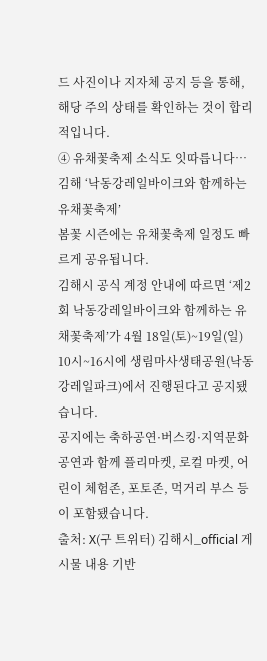드 사진이나 지자체 공지 등을 통해, 해당 주의 상태를 확인하는 것이 합리적입니다.
④ 유채꽃축제 소식도 잇따릅니다…김해 ‘낙동강레일바이크와 함께하는 유채꽃축제’
봄꽃 시즌에는 유채꽃축제 일정도 빠르게 공유됩니다.
김해시 공식 계정 안내에 따르면 ‘제2회 낙동강레일바이크와 함께하는 유채꽃축제’가 4월 18일(토)~19일(일) 10시~16시에 생림마사생태공원(낙동강레일파크)에서 진행된다고 공지됐습니다.
공지에는 축하공연·버스킹·지역문화 공연과 함께 플리마켓, 로컬 마켓, 어린이 체험존, 포토존, 먹거리 부스 등이 포함됐습니다.
출처: X(구 트위터) 김해시_official 게시물 내용 기반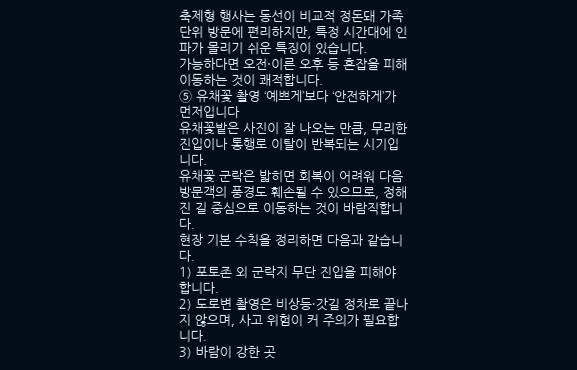축제형 행사는 동선이 비교적 정돈돼 가족 단위 방문에 편리하지만, 특정 시간대에 인파가 몰리기 쉬운 특징이 있습니다.
가능하다면 오전·이른 오후 등 혼잡을 피해 이동하는 것이 쾌적합니다.
⑤ 유채꽃 촬영 ‘예쁘게’보다 ‘안전하게’가 먼저입니다
유채꽃밭은 사진이 잘 나오는 만큼, 무리한 진입이나 통행로 이탈이 반복되는 시기입니다.
유채꽃 군락은 밟히면 회복이 어려워 다음 방문객의 풍경도 훼손될 수 있으므로, 정해진 길 중심으로 이동하는 것이 바람직합니다.
현장 기본 수칙을 정리하면 다음과 같습니다.
1) 포토존 외 군락지 무단 진입을 피해야 합니다.
2) 도로변 촬영은 비상등·갓길 정차로 끝나지 않으며, 사고 위험이 커 주의가 필요합니다.
3) 바람이 강한 곳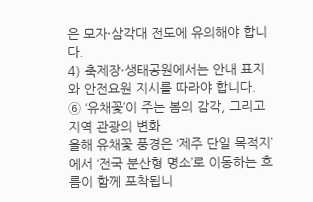은 모자·삼각대 전도에 유의해야 합니다.
4) 축제장·생태공원에서는 안내 표지와 안전요원 지시를 따라야 합니다.
⑥ ‘유채꽃’이 주는 봄의 감각, 그리고 지역 관광의 변화
올해 유채꽃 풍경은 ‘제주 단일 목적지’에서 ‘전국 분산형 명소’로 이동하는 흐름이 함께 포착됩니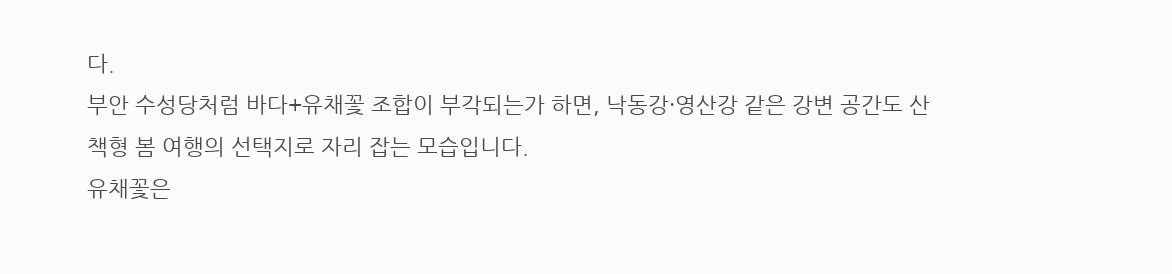다.
부안 수성당처럼 바다+유채꽃 조합이 부각되는가 하면, 낙동강·영산강 같은 강변 공간도 산책형 봄 여행의 선택지로 자리 잡는 모습입니다.
유채꽃은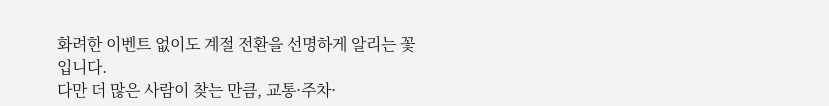화려한 이벤트 없이도 계절 전환을 선명하게 알리는 꽃입니다.
다만 더 많은 사람이 찾는 만큼, 교통·주차·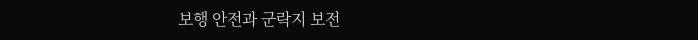보행 안전과 군락지 보전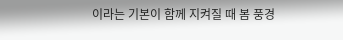이라는 기본이 함께 지켜질 때 봄 풍경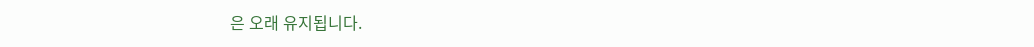은 오래 유지됩니다.